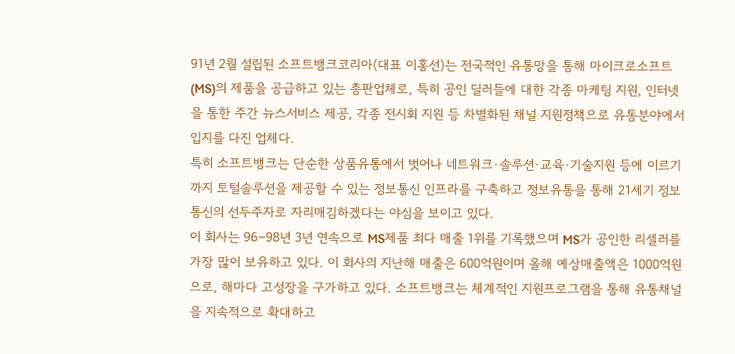91년 2월 설립된 소프트뱅크코리아(대표 이홍선)는 전국적인 유통망을 통해 마이크로소프트(MS)의 제품을 공급하고 있는 총판업체로, 특히 공인 딜러들에 대한 각종 마케팅 지원, 인터넷을 통한 주간 뉴스서비스 제공, 각종 전시회 지원 등 차별화된 채널 지원정책으로 유통분야에서 입지를 다진 업체다.
특히 소프트뱅크는 단순한 상품유통에서 벗어나 네트워크·솔루션·교육·기술지원 등에 이르기까지 토털솔루션을 제공할 수 있는 정보통신 인프라를 구축하고 정보유통을 통해 21세기 정보통신의 선두주자로 자리매김하겠다는 야심을 보이고 있다.
이 회사는 96∼98년 3년 연속으로 MS제품 최다 매출 1위를 기록했으며 MS가 공인한 리셀러를 가장 많이 보유하고 있다. 이 회사의 지난해 매출은 600억원이며 올해 예상매출액은 1000억원으로, 해마다 고성장을 구가하고 있다. 소프트뱅크는 체계적인 지원프로그램을 통해 유통채널을 지속적으로 확대하고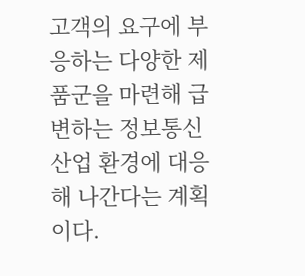고객의 요구에 부응하는 다양한 제품군을 마련해 급변하는 정보통신산업 환경에 대응해 나간다는 계획이다.